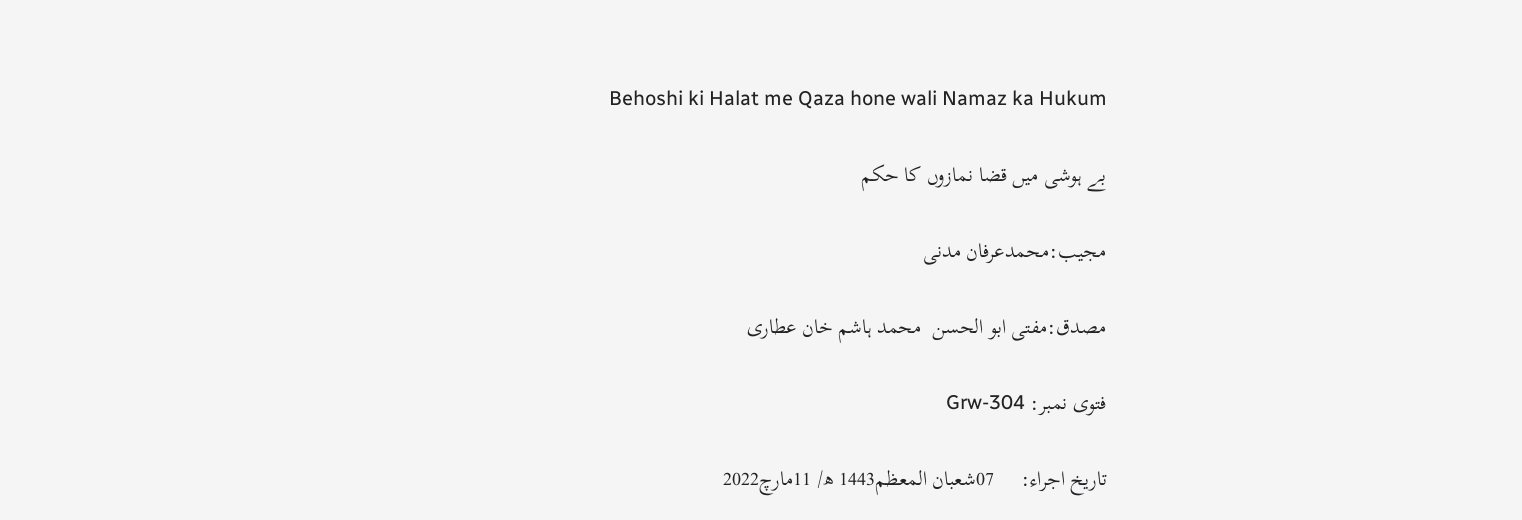Behoshi ki Halat me Qaza hone wali Namaz ka Hukum

بے ہوشی میں قضا نمازوں کا حکم

مجیب:محمدعرفان مدنی

مصدق:مفتی ابو الحسن  محمد ہاشم خان عطاری

فتوی نمبر: Grw-304

تاریخ اجراء:     07شعبان المعظم1443 ھ/ 11مارچ2022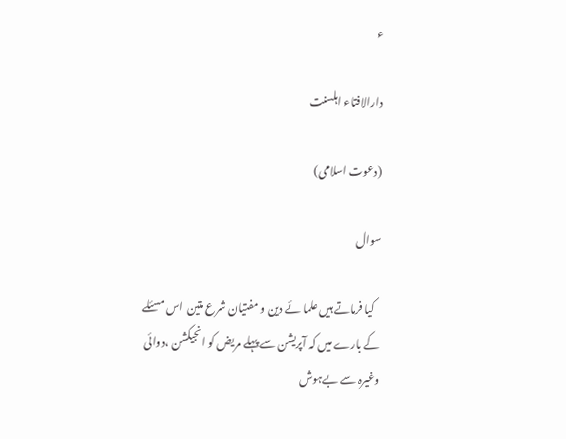ء

دارالافتاء اہلسنت

(دعوت اسلامی)

سوال

   کیا فرماتے ہیں علما ئے دین و مفتیان شرع متین  اس مسئلے کے بارے میں کہ آپریشن سے پہلے مریض کو انجیکشن ،دوائی وغیرہ سے بےہوش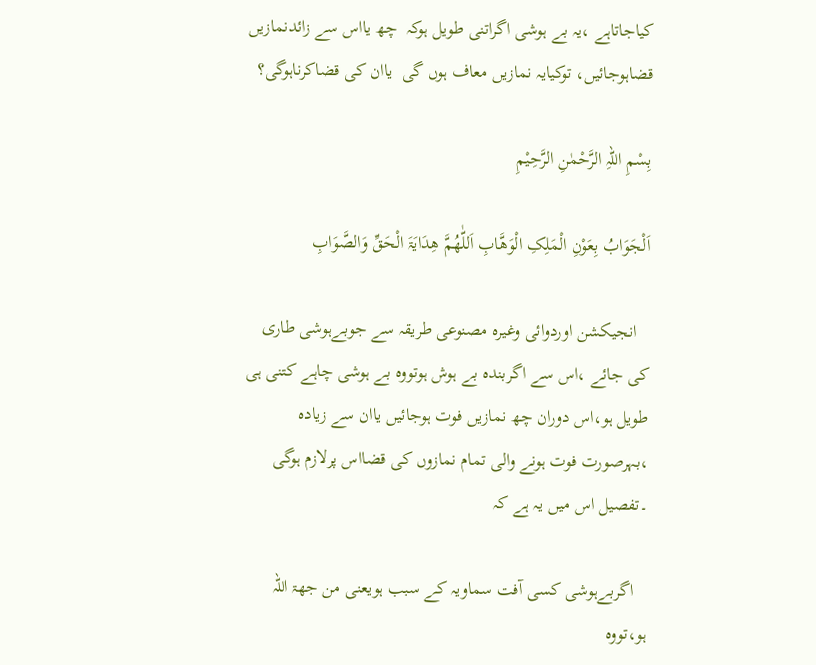کیاجاتاہے ،یہ بے ہوشی اگراتنی طویل ہوکہ  چھ یااس سے زائدنمازیں قضاہوجائیں، توکیایہ نمازیں معاف ہوں گی  یاان کی قضاکرناہوگی؟

بِسْمِ اللہِ الرَّحْمٰنِ الرَّحِیْمِ

اَلْجَوَابُ بِعَوْنِ الْمَلِکِ الْوَھَّابِ اَللّٰھُمَّ ھِدَایَۃَ الْحَقِّ وَالصَّوَابِ

   انجیکشن اوردوائی وغیرہ مصنوعی طریقہ سے جوبےہوشی طاری کی جائے ،اس سے اگربندہ بے ہوش ہوتووہ بے ہوشی چاہے کتنی ہی طویل ہو،اس دوران چھ نمازیں فوت ہوجائیں یاان سے زیادہ ،بہرصورت فوت ہونے والی تمام نمازوں کی قضااس پرلازم ہوگی ۔تفصیل اس میں یہ ہے کہ

   اگربےہوشی کسی آفت سماویہ کے سبب ہویعنی من جھۃ اللہ ہو،تووہ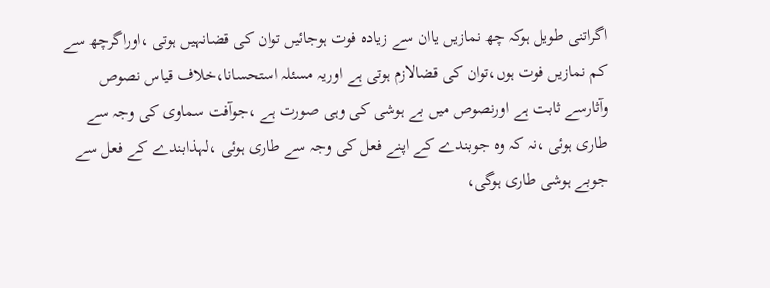اگراتنی طویل ہوکہ چھ نمازیں یاان سے زیادہ فوت ہوجائیں توان کی قضانہیں ہوتی ،اوراگرچھ سے کم نمازیں فوت ہوں،توان کی قضالازم ہوتی ہے اوریہ مسئلہ استحسانا،خلاف قیاس نصوص وآثارسے ثابت ہے اورنصوص میں بے ہوشی کی وہی صورت ہے ،جوآفت سماوی کی وجہ سے طاری ہوئی ،نہ کہ وہ جوبندے کے اپنے فعل کی وجہ سے طاری ہوئی ،لہذابندے کے فعل سے جوبے ہوشی طاری ہوگی،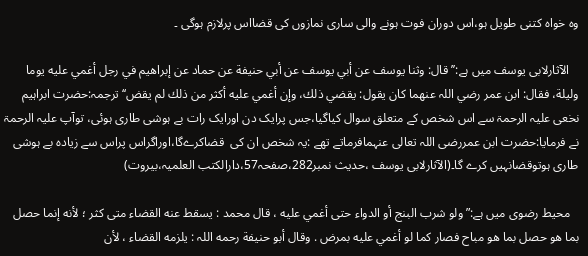وہ خواہ کتنی طویل ہو،اس دوران فوت ہونے والی ساری نمازوں کی قضااس پرلازم ہوگی ۔

   الآثارلابی یوسف میں ہے:’’ قال: وثنا يوسف عن أبي يوسف عن أبي حنيفة عن حماد عن إبراهيم في رجل أغمي عليه يوما وليلة، فقال: ابن عمر رضي اللہ عنهما كان يقول: يقضي ذلك، وإن أغمي عليه أكثر من ذلك لم يقض‘‘ترجمہ:حضرت ابراہیم نخعی علیہ الرحمۃ سے اس شخص کے متعلق سوال کیاگیا،جس پرایک دن اورایک رات بے ہوشی طاری ہوئی، توآپ علیہ الرحمۃ نے فرمایا:حضرت ابن عمررضی اللہ تعالی عنہمافرماتے تھے :یہ شخص ان کی  قضاکرےگا،اوراگراس پراس سے زیادہ بے ہوشی طاری ہوتوقضانہیں کرے گا۔(الآثارلابی یوسف ،حدیث نمبر282،صفحہ57،دارالکتب العلمیہ،بیروت)

   محیط رضوی میں ہے:”ولو شرب البنج أو الدواء حتى أغمي عليه ، قال محمد : يسقط عنه القضاء متی کثر ؛ لأنه إنما حصل بما هو حصل بما هو مباح فصار كما لو أغمي عليه بمرض . وقال أبو حنيفة رحمه اللہ : يلزمه القضاء ، لأن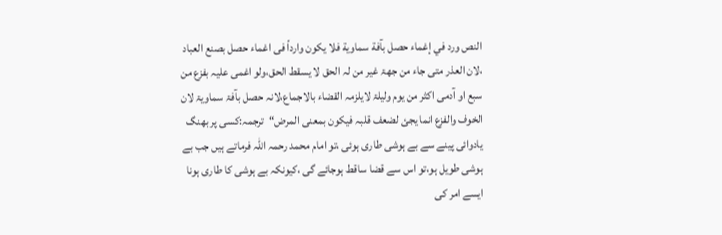النص ورد في إغماء حصل بآفة سماوية فلا يكون وارداً فی اغماء حصل بصنع العباد ،لان العذر متی جاء من جھۃ غیر من لہ الحق لا یسقط الحق،ولو اغمی علیہ بفزع من سبع او آدمی اکثر من یوم ولیلۃ لایلزمہ القضاء بالاجماع،لانہ حصل بآفۃ سماویۃ لان الخوف والفزع انما یجئ لضعف قلبہ فیکون بمعنی المرض“ترجمہ:کسی پر بھنگ یادوائی پینے سے بے ہوشی طاری ہوئی ،تو امام محمد رحمہ اللہ فرماتے ہیں جب بے ہوشی طویل ہو،تو اس سے قضا ساقط ہوجائے گی ،کیونکہ بے ہوشی کا طاری ہونا ایسے امر کی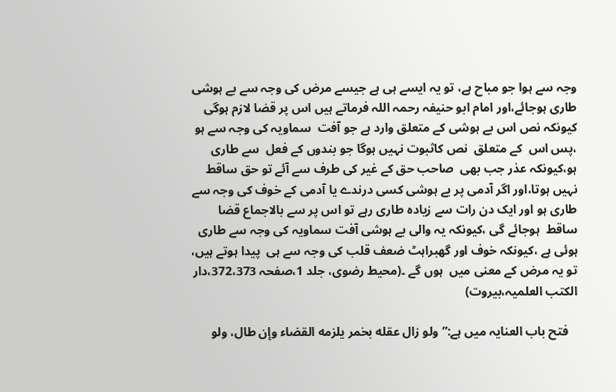وجہ سے ہوا جو مباح ہے، تو یہ ایسے ہی ہے جیسے مرض کی وجہ سے بے ہوشی طاری ہوجائے،اور امام ابو حنیفہ رحمہ اللہ فرماتے ہیں اس پر قضا لازم ہوگی کیونکہ نص اس بے ہوشی کے متعلق وارد ہے جو آفت  سماویہ کی وجہ سے ہو ،پس اس  کے متعلق  نص کاثبوت نہیں ہوگا جو بندوں کے فعل  سے طاری ہو،کیونکہ عذر جب بھی  صاحب حق کے غیر کی طرف سے آئے تو حق ساقط نہیں ہوتا،اور اگر آدمی پر بے ہوشی کسی درندے یا آدمی کے خوف کی وجہ سے طاری ہو اور ایک دن رات سے زیادہ طاری رہے تو اس پر سے بالاجماع قضا ساقط  ہوجائے گی ،کیونکہ یہ والی بے ہوشی آفت سماویہ کی وجہ سے طاری ہوئی ہے ،کیونکہ خوف اور گھبراہٹ ضعف قلب کی وجہ سے ہی  پیدا ہوتے ہیں، تو یہ مرض کے معنی میں  ہوں گے ۔(محیط رضوی، جلد 1،صفحہ 372،373،دار الکتب العلمیہ،بیروت)

   فتح باب العنایہ میں ہے:”ولو زال عقله بخمر يلزمه القضاء وإن طال، ولو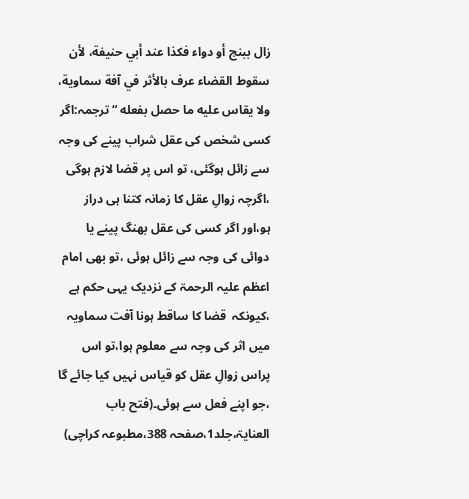زال ببنج أو دواء فكذا عند أبي حنيفة، لأن سقوط القضاء عرف بالأثر في آفة سماوية، ولا يقاس عليه ما حصل بفعله “ترجمہ:اگر کسی شخص کی عقل شراب پینے کی وجہ سے زائل ہوگئی، تو اس پر قضا لازم ہوگی ،اگرچہ زوالِ عقل کا زمانہ کتنا ہی دراز ہو،اور اگر کسی کی عقل بھنگ پینے یا دوائی کی وجہ سے زائل ہوئی ،تو بھی امام اعظم علیہ الرحمۃ کے نزدیک یہی حکم ہے ،کیونکہ  قضا کا ساقط ہونا آفت سماویہ میں اثر کی وجہ سے معلوم ہوا،تو اس پراس زوالِ عقل کو قیاس نہیں کیا جائے گا ،جو اپنے فعل سے ہوئی۔(فتح باب العنایۃ،جلد1،صفحہ 388،مطبوعہ کراچی)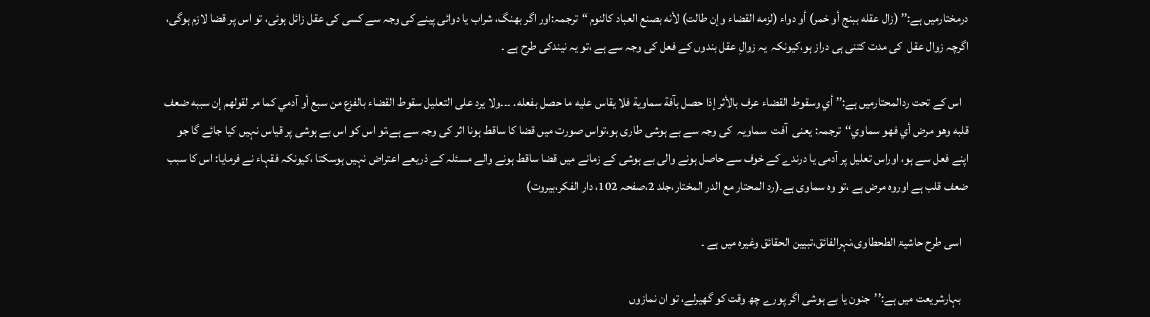درمختارمیں ہے:’’ (زال عقله ببنج أو خمر) أو دواء (لزمه القضاء وإن طالت) لأنه بصنع العباد كالنوم “ترجمہ:اور اگر بھنگ، شراب یا دوائی پینے کی وجہ سے کسی کی عقل زائل ہوئی، تو اس پر قضا لازم ہوگی، اگرچہ زوال عقل  کی مدت کتنی ہی دراز ہو،کیونکہ  یہ زوالِ عقل بندوں کے فعل کی وجہ سے ہے ،تو یہ نیندکی طرح ہے ۔

   اس کے تحت ردالمحتارمیں ہے:’’ أي وسقوط القضاء عرف بالأثر إذا حصل بآفة سماوية فلا يقاس عليه ما حصل بفعله. ۔۔۔ولا يرد على التعليل سقوط القضاء بالفزع من سبع أو آدمي كما مر لقولهم إن سببه ضعف قلبه وهو مرض أي فهو سماوي‘‘ترجمہ: یعنی  آفت  سماویہ  کی وجہ سے بے ہوشی طاری ہو،تواس صورت میں قضا کا ساقط ہونا اثر کی وجہ سے ہے،تو اس کو اس بے ہوشی پر قیاس نہیں کیا جائے گا جو اپنے فعل سے ہو، اوراس تعلیل پر آدمی یا درندے کے خوف سے حاصل ہونے والی بے ہوشی کے زمانے میں قضا ساقط ہونے والے مسئلہ کے ذریعے اعتراض نہیں ہوسکتا ،کیونکہ فقہاء نے فرمایا: اس کا سبب ضعف قلب ہے اوروہ مرض ہے ،تو وہ سماوی ہے۔(رد المحتار مع الدر المختار،جلد 2،صفحہ 102، دار الفکر،بیروت)

   اسی طرح حاشیۃ الطحطاوی،نہرالفائق،تبیین الحقائق وغیرہ میں ہے ۔

   بہارشریعت میں ہے:’’جنون یا بے ہوشی اگر پورے چھ وقت کو گھیرلے، تو ان نمازوں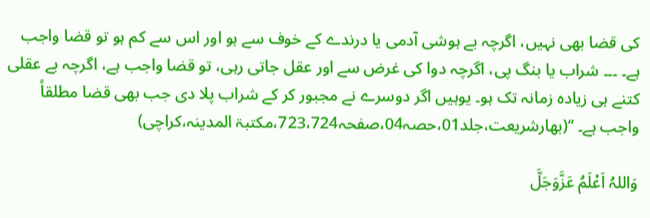کی قضا بھی نہیں، اگرچہ بے ہوشی آدمی یا درندے کے خوف سے ہو اور اس سے کم ہو تو قضا واجب ہے۔ ۔۔۔ شراب یا بنگ پی، اگرچہ دوا کی غرض سے اور عقل جاتی رہی، تو قضا واجب ہے، اگرچہ بے عقلی کتنے ہی زیادہ زمانہ تک ہو۔ يوہيں اگر دوسرے نے مجبور کر کے شراب پلا دی جب بھی قضا مطلقاً واجب ہے۔ ‘‘(بھارشریعت،جلد01،حصہ04،صفحہ723،724،مکتبۃ المدینہ،کراچی)

وَاللہُ اَعْلَمُ عَزَّوَجَلَّ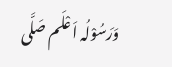وَرَسُوْلُہ اَعْلَم صَلَّی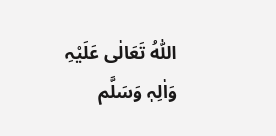اللّٰہُ تَعَالٰی عَلَیْہِ وَاٰلِہٖ وَسَلَّم